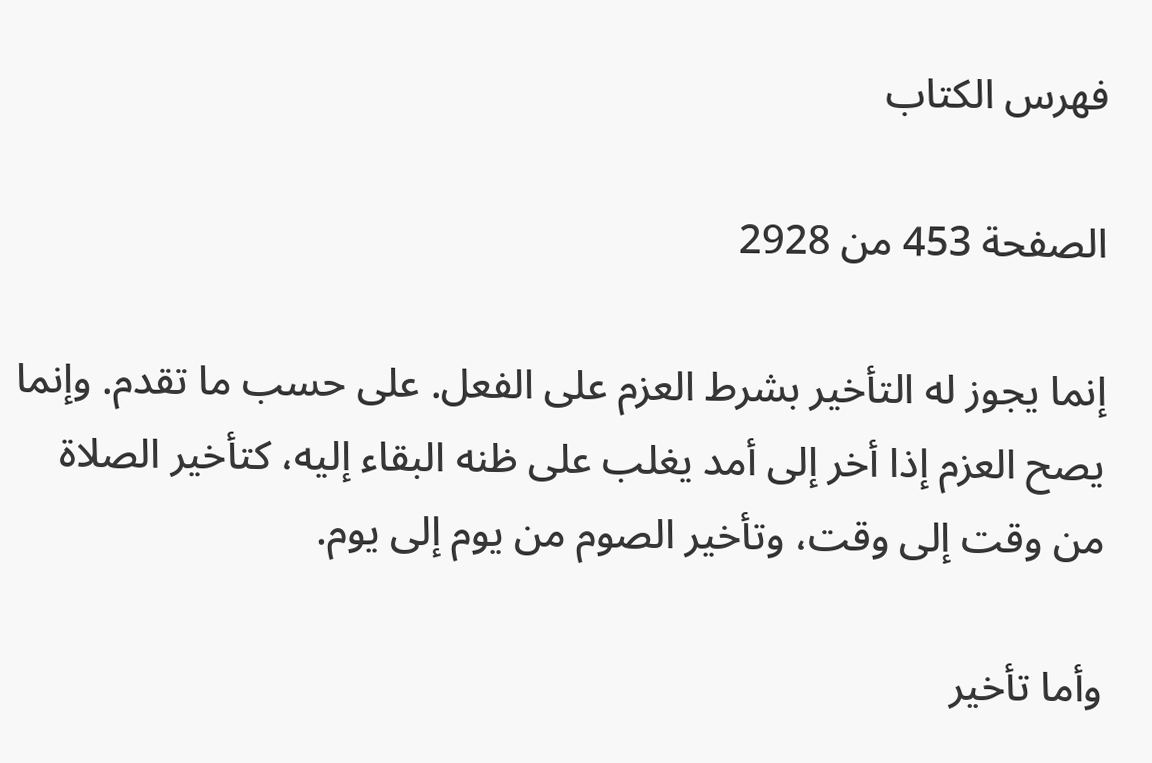فهرس الكتاب

الصفحة 453 من 2928

إنما يجوز له التأخير بشرط العزم على الفعل. على حسب ما تقدم. وإنما يصح العزم إذا أخر إلى أمد يغلب على ظنه البقاء إليه، كتأخير الصلاة من وقت إلى وقت، وتأخير الصوم من يوم إلى يوم.

وأما تأخير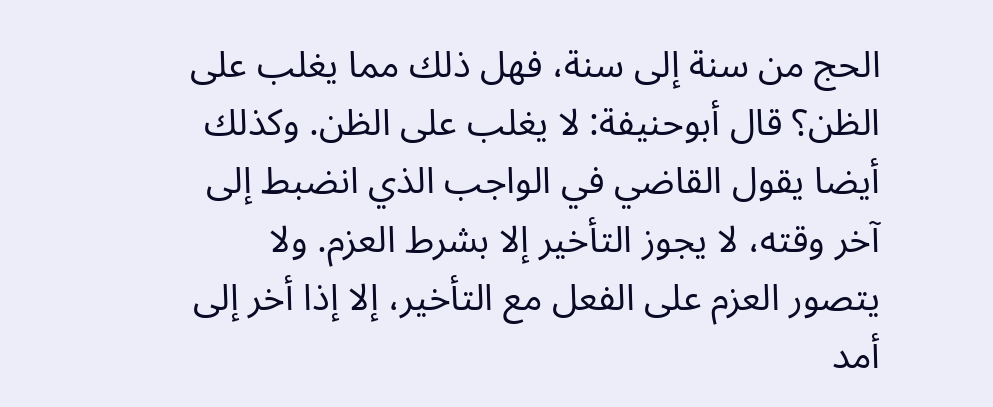الحج من سنة إلى سنة، فهل ذلك مما يغلب على الظن؟ قال أبوحنيفة: لا يغلب على الظن. وكذلك أيضا يقول القاضي في الواجب الذي انضبط إلى آخر وقته، لا يجوز التأخير إلا بشرط العزم. ولا يتصور العزم على الفعل مع التأخير، إلا إذا أخر إلى أمد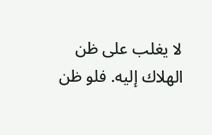لا يغلب على ظن الهلاك إليه. فلو ظن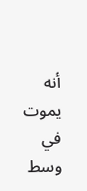أنه يموت في وسط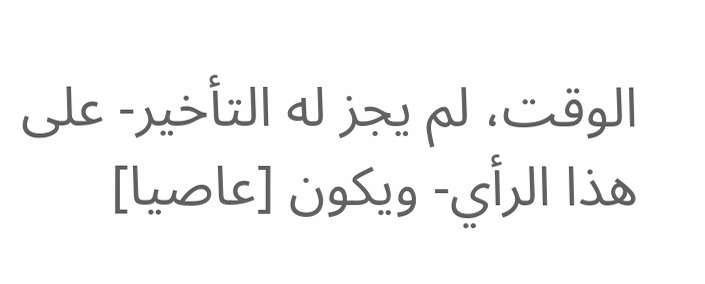الوقت، لم يجز له التأخير- على هذا الرأي- ويكون [عاصيا]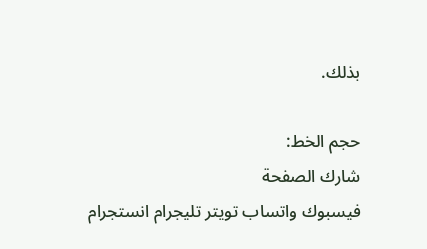بذلك.

حجم الخط:
شارك الصفحة
فيسبوك واتساب تويتر تليجرام انستجرام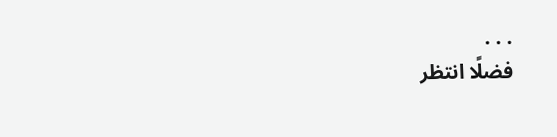. . .
فضلًا انتظر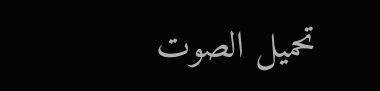تحميل الصوت